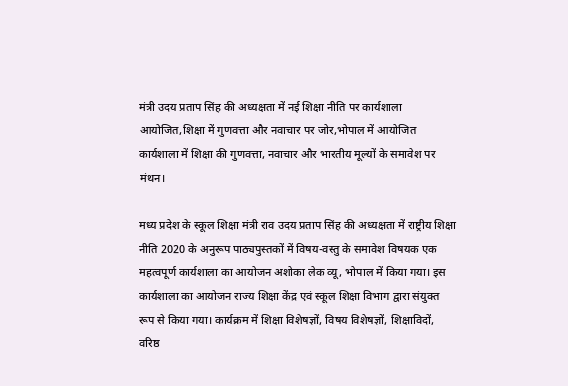मंत्री उदय प्रताप सिंह की अध्यक्षता में नई शिक्षा नीति पर कार्यशाला आयोजित,शिक्षा में गुणवत्ता और नवाचार पर जोर,भोपाल में आयोजित कार्यशाला में शिक्षा की गुणवत्ता, नवाचार और भारतीय मूल्यों के समावेश पर मंथन।

मध्य प्रदेश के स्कूल शिक्षा मंत्री राव उदय प्रताप सिंह की अध्यक्षता में राष्ट्रीय शिक्षा नीति 2020 के अनुरूप पाठ्यपुस्तकों में विषय-वस्तु के समावेश विषयक एक महत्वपूर्ण कार्यशाला का आयोजन अशोका लेक व्यू, भोपाल में किया गया। इस कार्यशाला का आयोजन राज्य शिक्षा केंद्र एवं स्कूल शिक्षा विभाग द्वारा संयुक्त रूप से किया गया। कार्यक्रम में शिक्षा विशेषज्ञों, विषय विशेषज्ञों, शिक्षाविदों, वरिष्ठ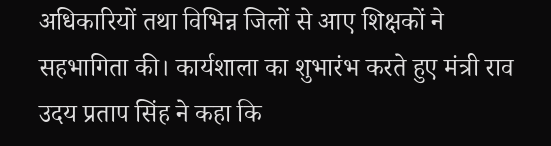अधिकारियों तथा विभिन्न जिलों से आए शिक्षकों ने सहभागिता की। कार्यशाला का शुभारंभ करते हुए मंत्री राव उदय प्रताप सिंह ने कहा कि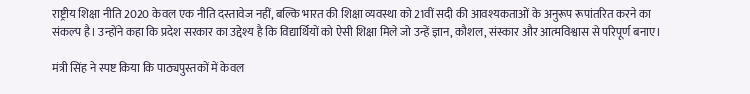राष्ट्रीय शिक्षा नीति 2020 केवल एक नीति दस्तावेज नहीं, बल्कि भारत की शिक्षा व्यवस्था को 21वीं सदी की आवश्यकताओं के अनुरूप रूपांतरित करने का संकल्प है। उन्होंने कहा कि प्रदेश सरकार का उद्देश्य है कि विद्यार्थियों को ऐसी शिक्षा मिले जो उन्हें ज्ञान, कौशल, संस्कार और आत्मविश्वास से परिपूर्ण बनाए।

मंत्री सिंह ने स्पष्ट किया कि पाठ्यपुस्तकों में केवल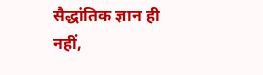सैद्धांतिक ज्ञान ही नहीं,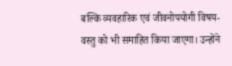बल्कि व्यवहारिक एवं जीवनोपयोगी विषय-वस्तु को भी समाहित किया जाएगा। उन्होंने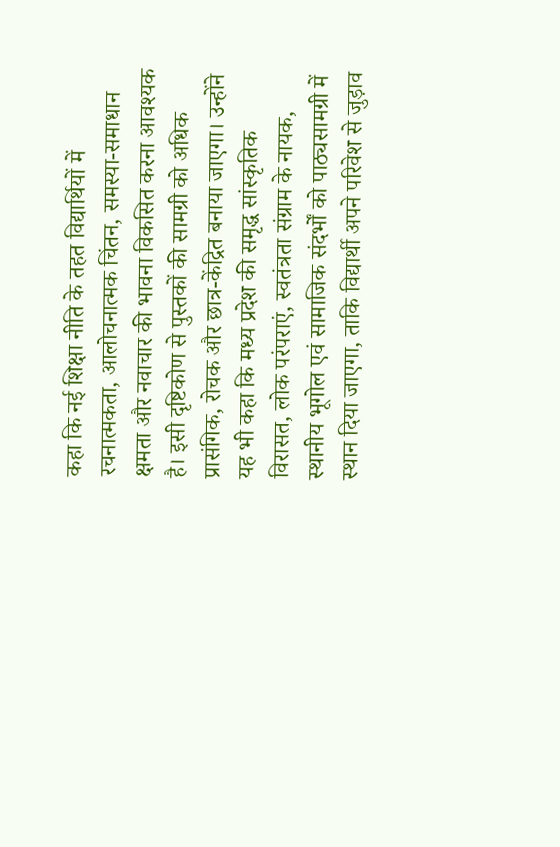कहा कि नई शिक्षा नीति के तहत विद्यार्थियों में रचनात्मकता, आलोचनात्मक चिंतन, समस्या-समाधान क्षमता और नवाचार की भावना विकसित करना आवश्यक है। इसी दृष्टिकोण से पुस्तकों की सामग्री को अधिक प्रासंगिक, रोचक और छात्र-केंद्रित बनाया जाएगा। उन्होंने यह भी कहा कि मध्य प्रदेश की समृद्ध सांस्कृतिक विरासत, लोक परंपराएं, स्वतंत्रता संग्राम के नायक, स्थानीय भूगोल एवं सामाजिक संदर्भों को पाठ्यसामग्री में स्थान दिया जाएगा, ताकि विद्यार्थी अपने परिवेश से जुड़ाव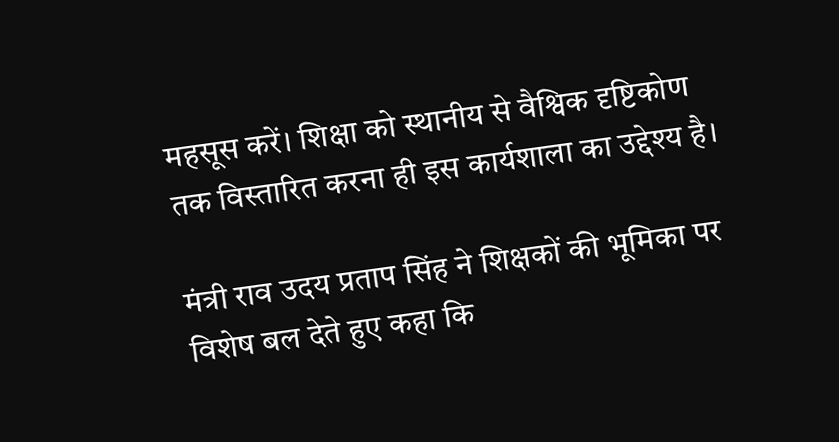महसूस करें। शिक्षा को स्थानीय से वैश्विक दृष्टिकोण तक विस्तारित करना ही इस कार्यशाला का उद्देश्य है।

मंत्री राव उदय प्रताप सिंह ने शिक्षकों की भूमिका पर विशेष बल देते हुए कहा कि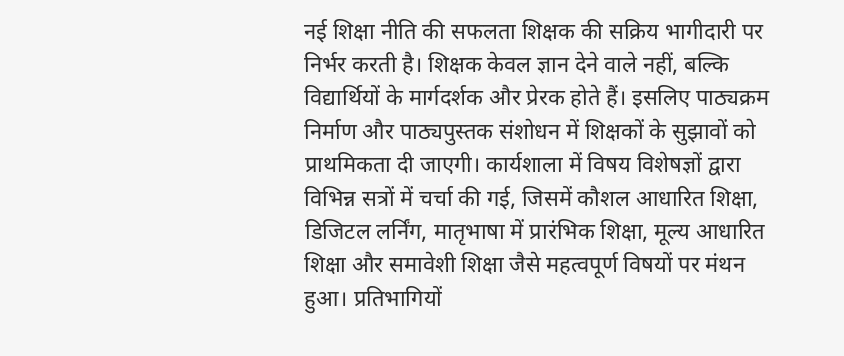नई शिक्षा नीति की सफलता शिक्षक की सक्रिय भागीदारी पर निर्भर करती है। शिक्षक केवल ज्ञान देने वाले नहीं, बल्कि विद्यार्थियों के मार्गदर्शक और प्रेरक होते हैं। इसलिए पाठ्यक्रम निर्माण और पाठ्यपुस्तक संशोधन में शिक्षकों के सुझावों को प्राथमिकता दी जाएगी। कार्यशाला में विषय विशेषज्ञों द्वारा विभिन्न सत्रों में चर्चा की गई, जिसमें कौशल आधारित शिक्षा, डिजिटल लर्निंग, मातृभाषा में प्रारंभिक शिक्षा, मूल्य आधारित शिक्षा और समावेशी शिक्षा जैसे महत्वपूर्ण विषयों पर मंथन हुआ। प्रतिभागियों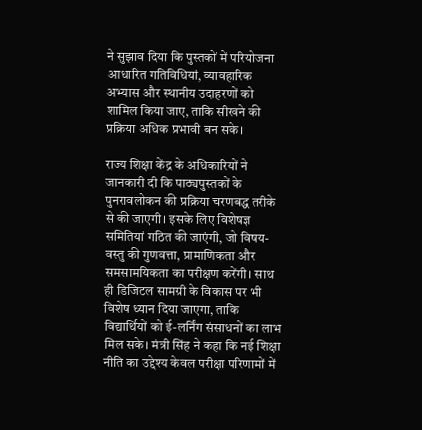ने सुझाव दिया कि पुस्तकों में परियोजना आधारित गतिविधियां, व्यावहारिक अभ्यास और स्थानीय उदाहरणों को शामिल किया जाए, ताकि सीखने की प्रक्रिया अधिक प्रभावी बन सके।

राज्य शिक्षा केंद्र के अधिकारियों ने जानकारी दी कि पाठ्यपुस्तकों के पुनरावलोकन की प्रक्रिया चरणबद्ध तरीके से की जाएगी। इसके लिए विशेषज्ञ समितियां गठित की जाएंगी, जो विषय-वस्तु की गुणवत्ता, प्रामाणिकता और समसामयिकता का परीक्षण करेंगी। साथ ही डिजिटल सामग्री के विकास पर भी विशेष ध्यान दिया जाएगा, ताकि विद्यार्थियों को ई-लर्निंग संसाधनों का लाभ मिल सके। मंत्री सिंह ने कहा कि नई शिक्षा नीति का उद्देश्य केवल परीक्षा परिणामों में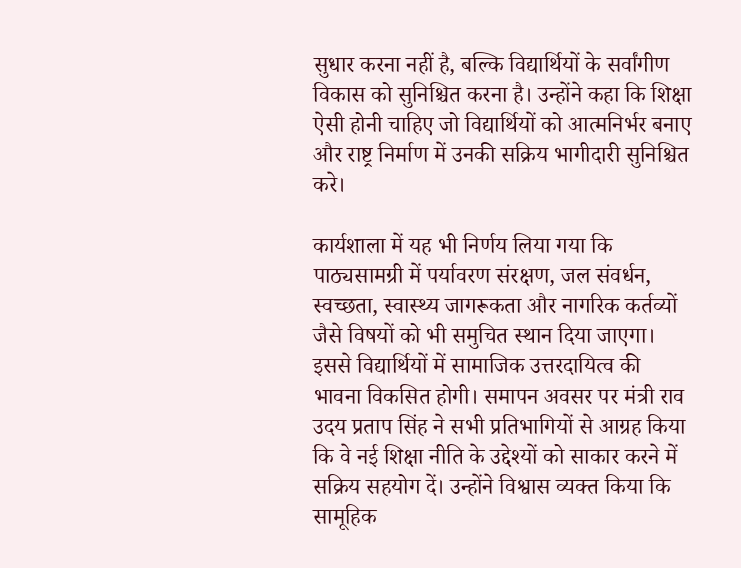सुधार करना नहीं है, बल्कि विद्यार्थियों के सर्वांगीण विकास को सुनिश्चित करना है। उन्होंने कहा कि शिक्षा ऐसी होनी चाहिए जो विद्यार्थियों को आत्मनिर्भर बनाए और राष्ट्र निर्माण में उनकी सक्रिय भागीदारी सुनिश्चित करे।

कार्यशाला में यह भी निर्णय लिया गया कि पाठ्यसामग्री में पर्यावरण संरक्षण, जल संवर्धन, स्वच्छता, स्वास्थ्य जागरूकता और नागरिक कर्तव्यों जैसे विषयों को भी समुचित स्थान दिया जाएगा। इससे विद्यार्थियों में सामाजिक उत्तरदायित्व की भावना विकसित होगी। समापन अवसर पर मंत्री राव उदय प्रताप सिंह ने सभी प्रतिभागियों से आग्रह किया कि वे नई शिक्षा नीति के उद्देश्यों को साकार करने में सक्रिय सहयोग दें। उन्होंने विश्वास व्यक्त किया कि सामूहिक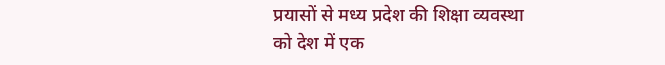प्रयासों से मध्य प्रदेश की शिक्षा व्यवस्था को देश में एक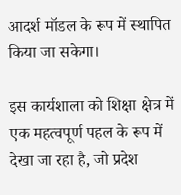आदर्श मॉडल के रूप में स्थापित किया जा सकेगा।

इस कार्यशाला को शिक्षा क्षेत्र में एक महत्वपूर्ण पहल के रूप में देखा जा रहा है, जो प्रदेश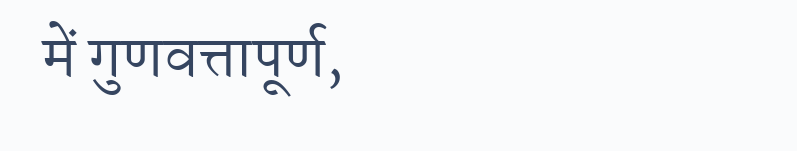में गुणवत्तापूर्ण,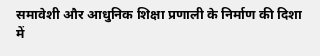समावेशी और आधुनिक शिक्षा प्रणाली के निर्माण की दिशा में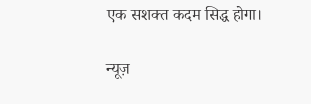एक सशक्त कदम सिद्ध होगा।

न्यूज़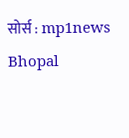सोर्स : mp1news Bhopal